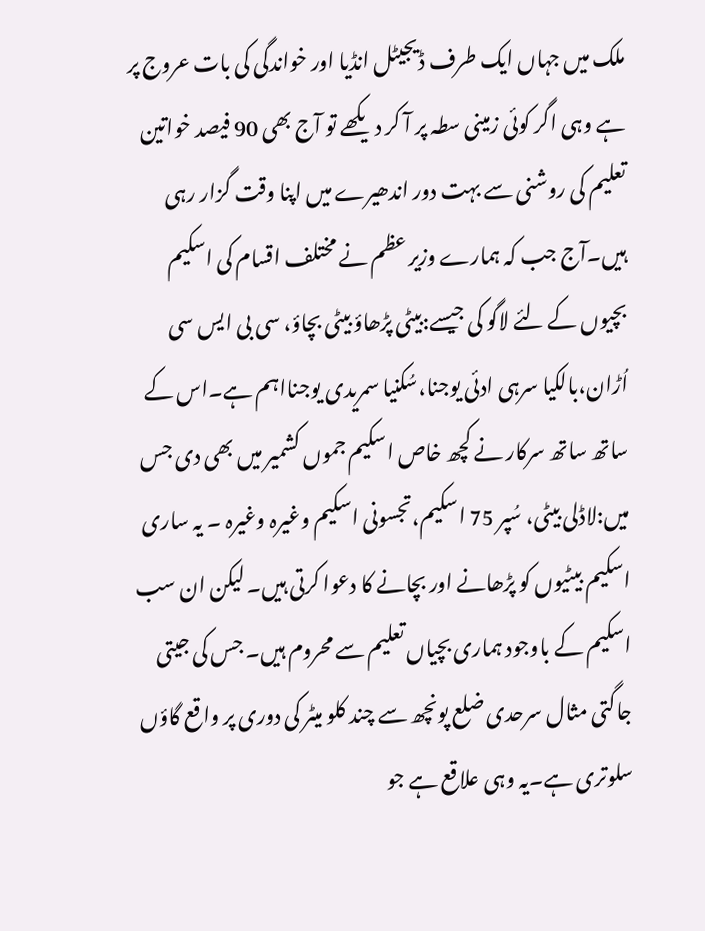ملک میں جہاں ایک طرف ڈیجیٹل انڈیا اور خواندگی کی بات عروج پر ہے وہی اگر کوئی زمینی سطہ پر آ کر دیکھے تو آج بھی 90 فیصد خواتین تعلیم کی روشنی سے بہت دور اندھیرے میں اپنا وقت گزار رہی ہیں۔آج جب کہ ہمارے وزیر عظم نے مختلف اقسام کی اسکیم بچیوں کے لئے لاگو کی جیسے:بیٹی پڑھاؤ بیٹی بچاؤ، سی بی ایس سی اُڑان،بالکیا سرہی ادئی یوجنا،سُکنیا سمریدی یوجنااہم ہے۔اس کے ساتھ ساتھ سرکار نے کچھ خاص اسکیم جموں کشمیر میں بھی دی جس میں:لاڈلی بیٹی، سُپر 75 اسکیم،تجسونی اسکیم وغیرہ وغیرہ ۔ یہ ساری اسکیم بیٹیوں کو پڑھانے اور بچانے کا دعوا کرتی ہیں۔ لیکن ان سب اسکیم کے باوجود ہماری بچیاں تعلیم سے محروم ہیں۔ جس کی جیتی جاگتی مثال سرحدی ضلع پونچھ سے چند کلو میٹر کی دوری پر واقع گاؤں سلوتری ہے۔یہ وہی علاقع ہے جو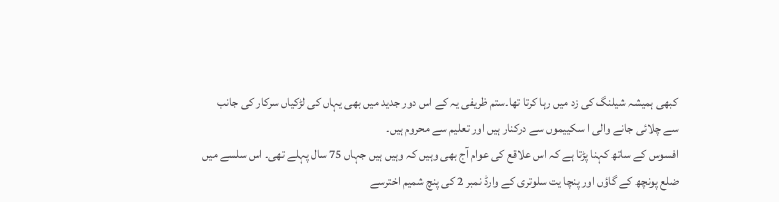کبھی ہمیشہ شیلنگ کی زد میں رہا کرتا تھا۔ستم ظریفی یہ کے اس دور جدید میں بھی یہاں کی لڑکیاں سرکار کی جانب سے چلائی جانے والی ا سکییموں سے درکنار ہیں اور تعلیم سے محروم ہیں۔
افسوس کے ساتھ کہنا پڑتا ہے کہ اس علاقع کی عوام آج بھی وہیں کہ وہیں ہیں جہاں 75 سال پہلے تھی۔ اس سلسے میں ضلع پونچھ کے گاؤں اور پنچا یت سلوتری کے وارڈ نمبر 2 کی پنچ شمیم اخترسے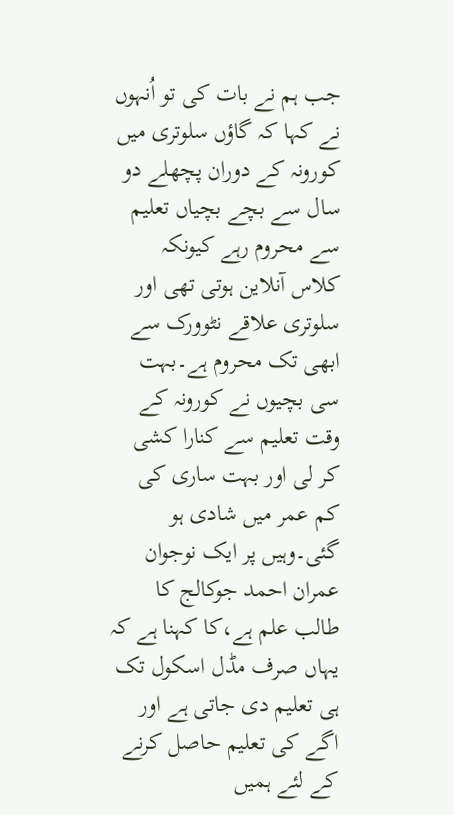جب ہم نے بات کی تو اُنہوں نے کہا کہ گاؤں سلوتری میں کورونہ کے دوران پچھلے دو سال سے بچے بچیاں تعلیم سے محروم رہے کیونکہ کلاس آنلاین ہوتی تھی اور سلوتری علاقے نٹوورک سے ابھی تک محروم ہے۔بہت سی بچیوں نے کورونہ کے وقت تعلیم سے کنارا کشی کر لی اور بہت ساری کی کم عمر میں شادی ہو گئی۔وہیں پر ایک نوجوان عمران احمد جوکالج کا طالب علم ہے،کا کہنا ہے کہ یہاں صرف مڈل اسکول تک ہی تعلیم دی جاتی ہے اور اگے کی تعلیم حاصل کرنے کے لئے ہمیں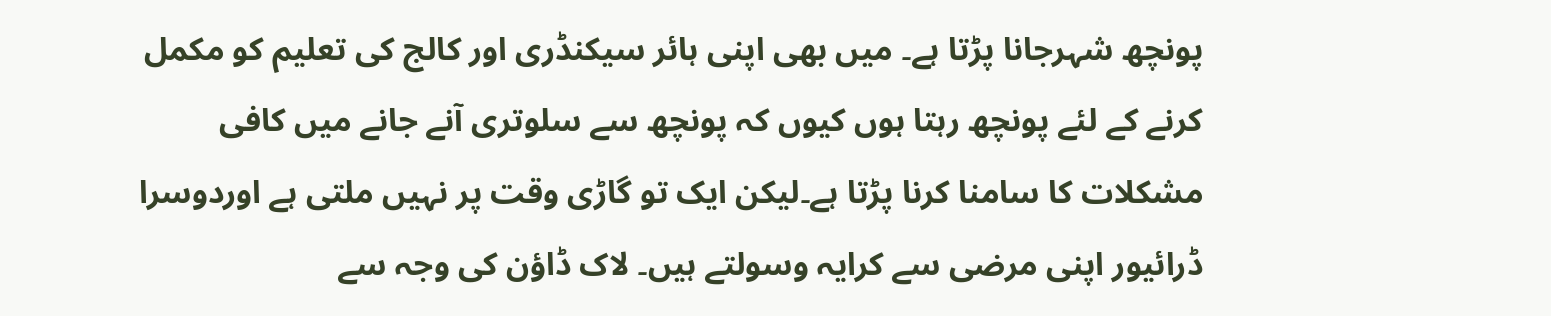پونچھ شہرجانا پڑتا ہے۔ میں بھی اپنی ہائر سیکنڈری اور کالج کی تعلیم کو مکمل کرنے کے لئے پونچھ رہتا ہوں کیوں کہ پونچھ سے سلوتری آنے جانے میں کافی مشکلات کا سامنا کرنا پڑتا ہے۔لیکن ایک تو گاڑی وقت پر نہیں ملتی ہے اوردوسرا ڈرائیور اپنی مرضی سے کرایہ وسولتے ہیں۔ لاک ڈاؤن کی وجہ سے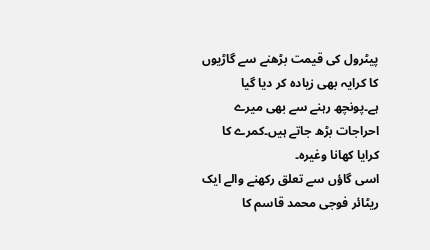پیٹرول کی قیمت بڑھنے سے گاڑیوں کا کرایہ بھی زیادہ کر دیا گیا ہے۔پونچھ رہنے سے بھی میرے احراجات بڑھ جاتے ہیں۔کمرے کا کرایا کھانا وغیرہ۔
اسی گاؤں سے تعلق رکھنے والے ایک ریٹائر فوجی محمد قاسم کا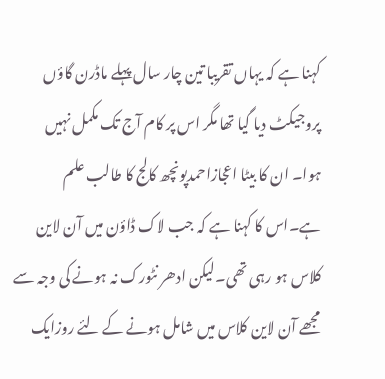کہنا ہے کہ یہاں تقریبا تین چار سال پہلے ماڈرن گاؤں پروجیکٹ دیا گیا تھا مگر اس پر کام آج تک مکمل نہیں ہوا۔ ان کا بیٹا اعجازاحمدپونچھ کالج کا طالب علم ہے۔اس کا کہنا ہے کہ جب لاک ڈاؤن میں آن لاین کلاس ہو رہی تھی۔لیکن ادھر نٹورک نہ ہونے کی وجہ سے مجھے آن لاین کلاس میں شامل ہونے کے لئے روزایک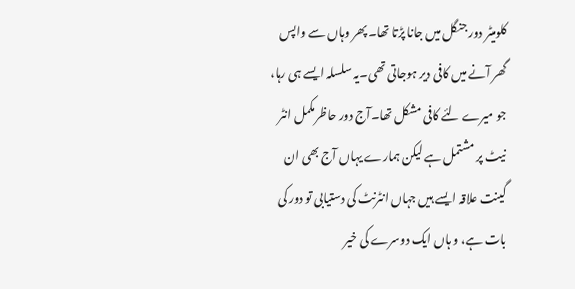کلومیٹر دور جنگل میں جانا پڑتا تھا۔ پھر وہاں سے واپس گھر آنے میں کافی دیر ہوجاتی تھی۔یہ سلسلہ ایسے ہی رہا، جو میرے لئے کافی مشکل تھا۔آج دور حاظرمکمل انٹر نیٹ پر مشتمل ہے لیکن ہمارے یہاں آج بھی ان گینت علاقہ ایسے ہیں جہاں انٹرنٹ کی دستیابی تو دور کی بات ہے، و ہاں ایک دوسرے کی خیر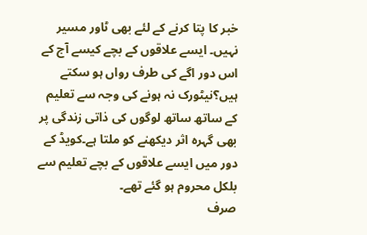خبر کا پتا کرنے کے لئے بھی ٹاور مسیر نہیں۔ ایسے علاقوں کے بچے کیسے آج کے اس دور اگے کی طرف رواں ہو سکتے ہیں؟نیٹورک نہ ہونے کی وجہ سے تعلیم کے ساتھ ساتھ لوگوں کی ذاتی زندگی پر بھی گہرہ اثر دیکھنے کو ملتا ہے۔کویڈ کے دور میں ایسے علاقوں کے بچے تعلیم سے بلکل محروم ہو گئے تھے۔
صرف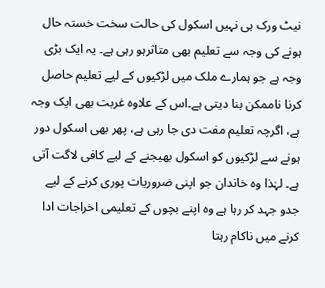نیٹ ورک ہی نہیں اسکول کی حالت سخت خستہ حال ہونے کی وجہ سے تعلیم بھی متاثرہو رہی ہے۔ یہ ایک بڑی وجہ ہے جو ہمارے ملک میں لڑکیوں کے لیے تعلیم حاصل کرنا ناممکن بنا دیتی ہے۔اس کے علاوہ غربت بھی ایک وجہ ہے، اگرچہ تعلیم مفت دی جا رہی ہے، پھر بھی اسکول دور ہونے سے لڑکیوں کو اسکول بھیجنے کے لیے کافی لاگت آتی ہے۔ لہٰذا وہ خاندان جو اپنی ضروریات پوری کرنے کے لیے جدو جہد کر رہا ہے وہ اپنے بچوں کے تعلیمی اخراجات ادا کرنے میں ناکام رہتا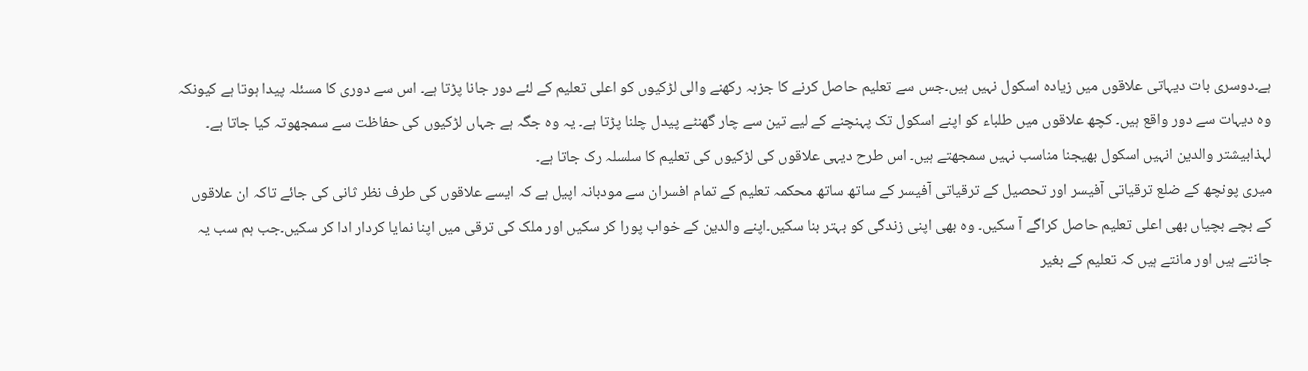ہے۔دوسری بات دیہاتی علاقوں میں زیادہ اسکول نہیں ہیں۔جس سے تعلیم حاصل کرنے کا جزبہ رکھنے والی لڑکیوں کو اعلی تعلیم کے لئے دور جانا پڑتا ہے۔ اس سے دوری کا مسئلہ پیدا ہوتا ہے کیونکہ وہ دیہات سے دور واقع ہیں۔ کچھ علاقوں میں طلباء کو اپنے اسکول تک پہنچنے کے لیے تین سے چار گھنٹے پیدل چلنا پڑتا ہے۔ یہ وہ جگہ ہے جہاں لڑکیوں کی حفاظت سے سمجھوتہ کیا جاتا ہے۔ لہذابیشتر والدین انہیں اسکول بھیجنا مناسب نہیں سمجھتے ہیں۔ اس طرح دیہی علاقوں کی لڑکیوں کی تعلیم کا سلسلہ رک جاتا ہے۔
میری پونچھ کے ضلع ترقیاتی آفیسر اور تحصیل کے ترقیاتی آفیسر کے ساتھ ساتھ محکمہ تعلیم کے تمام افسران سے مودبانہ اپیل ہے کہ ایسے علاقوں کی طرف نظر ثانی کی جائے تاکہ ان علاقوں کے بچے بچیاں بھی اعلی تعلیم حاصل کراگے آ سکیں۔ وہ بھی اپنی زندگی کو بہتر بنا سکیں۔اپنے والدین کے خواب پورا کر سکیں اور ملک کی ترقی میں اپنا نمایا کردار ادا کر سکیں۔جب ہم سب یہ جانتے ہیں اور مانتے ہیں کہ تعلیم کے بغیر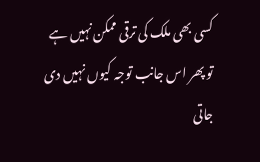کسی بھی ملک کی ترقی ممکن نہیں ہے تو پھر اس جانب توجہ کیوں نہیں دی جاتی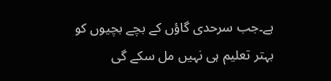ہے۔جب سرحدی گاؤں کے بچے بچیوں کو بہتر تعلیم ہی نہیں مل سکے گی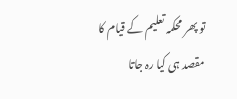تو پھر محکمہ تعلیم کے قیام کا مقصد ہی کیا رہ جاتا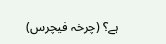ہے؟ (چرخہ فیچرس)